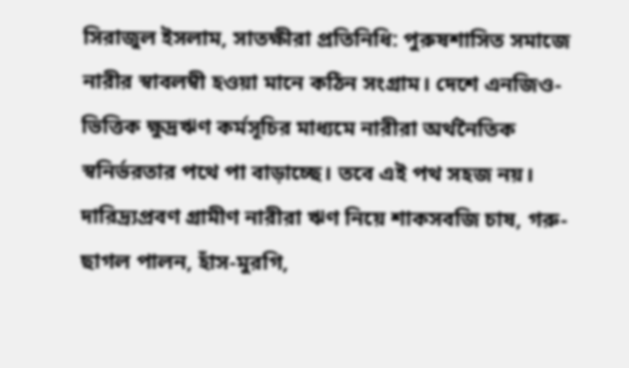সিরাজুল ইসলাম, সাতক্ষীরা প্রতিনিধি: পুরুষশাসিত সমাজে নারীর স্বাবলম্বী হওয়া মানে কঠিন সংগ্রাম। দেশে এনজিও-ভিত্তিক ক্ষুদ্রঋণ কর্মসূচির মাধ্যমে নারীরা অর্থনৈতিক স্বনির্ভরতার পথে পা বাড়াচ্ছে। তবে এই পথ সহজ নয়।
দারিদ্র্যপ্রবণ গ্রামীণ নারীরা ঋণ নিয়ে শাকসবজি চাষ, গরু-ছাগল পালন, হাঁস-মুরগি,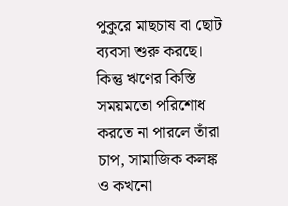পুকুরে মাছচাষ বা ছোট ব্যবসা শুরু করছে। কিন্তু ঋণের কিস্তি সময়মতো পরিশোধ করতে না পারলে তাঁরা চাপ, সামাজিক কলঙ্ক ও কখনো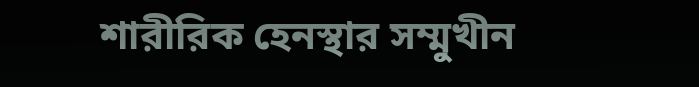শারীরিক হেনস্থার সম্মুখীন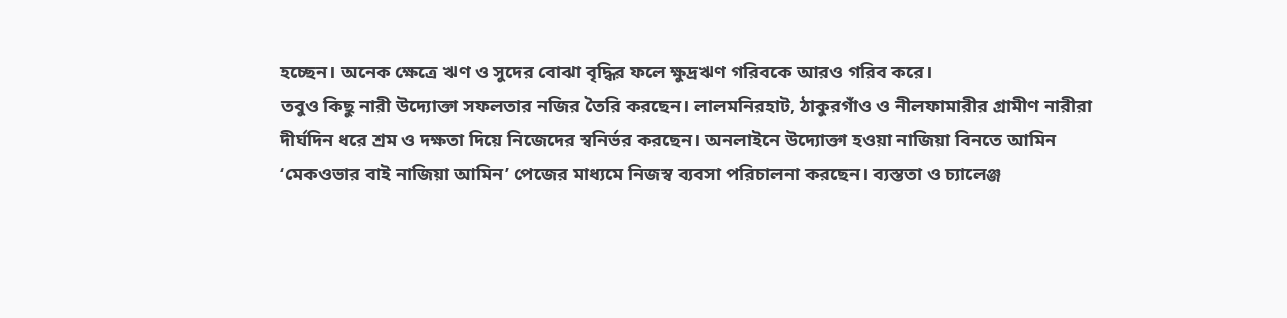হচ্ছেন। অনেক ক্ষেত্রে ঋণ ও সুদের বোঝা বৃদ্ধির ফলে ক্ষুদ্রঋণ গরিবকে আরও গরিব করে।
তবুও কিছু নারী উদ্যোক্তা সফলতার নজির তৈরি করছেন। লালমনিরহাট, ঠাকুরগাঁও ও নীলফামারীর গ্রামীণ নারীরা দীর্ঘদিন ধরে শ্রম ও দক্ষতা দিয়ে নিজেদের স্বনির্ভর করছেন। অনলাইনে উদ্যোক্তা হওয়া নাজিয়া বিনতে আমিন ‘মেকওভার বাই নাজিয়া আমিন’ পেজের মাধ্যমে নিজস্ব ব্যবসা পরিচালনা করছেন। ব্যস্ততা ও চ্যালেঞ্জ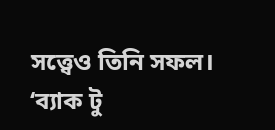সত্ত্বেও তিনি সফল।
‘ব্যাক টু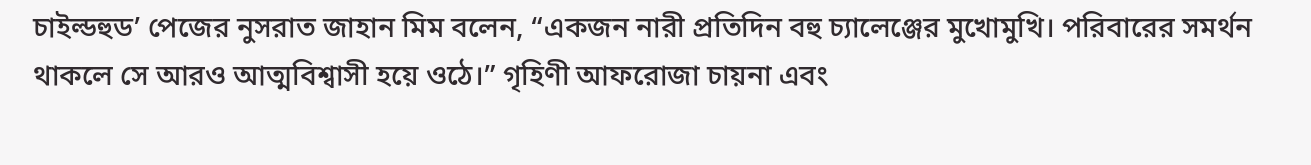চাইল্ডহুড’ পেজের নুসরাত জাহান মিম বলেন, “একজন নারী প্রতিদিন বহু চ্যালেঞ্জের মুখোমুখি। পরিবারের সমর্থন থাকলে সে আরও আত্মবিশ্বাসী হয়ে ওঠে।” গৃহিণী আফরোজা চায়না এবং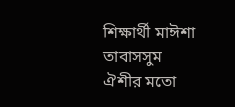শিক্ষার্থী মাঈশা তাবাসসুম ঐশীর মতো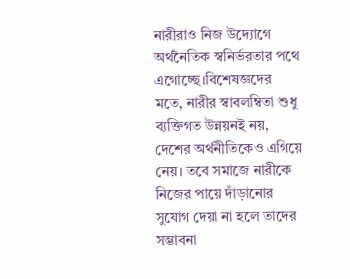নারীরাও নিজ উদ্যোগে অর্থনৈতিক স্বনির্ভরতার পথে এগোচ্ছে।বিশেষজ্ঞদের মতে, নারীর স্বাবলম্বিতা শুধু ব্যক্তিগত উন্নয়নই নয়, দেশের অর্থনীতিকেও এগিয়ে নেয়। তবে সমাজে নারীকে নিজের পায়ে দাঁড়ানোর সুযোগ দেয়া না হলে তাদের সম্ভাবনা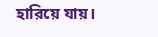হারিয়ে যায়।